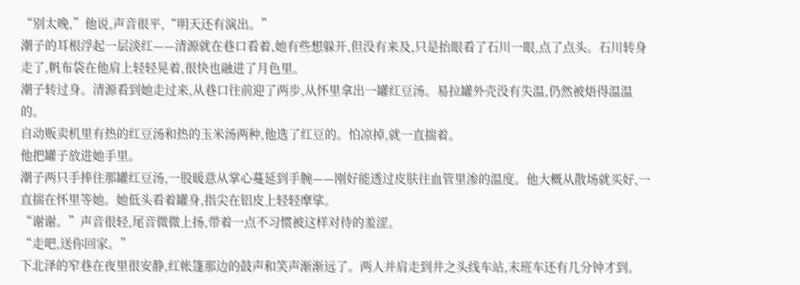“别太晚,”他说,声音很平,“明天还有演出。”
潮子的耳根浮起一层淡红——清源就在巷口看着,她有些想躲开,但没有来及,只是抬眼看了石川一眼,点了点头。石川转身走了,帆布袋在他肩上轻轻晃着,很快也融进了月色里。
潮子转过身。清源看到她走过来,从巷口往前迎了两步,从怀里拿出一罐红豆汤。易拉罐外壳没有失温,仍然被焐得温温的。
自动贩卖机里有热的红豆汤和热的玉米汤两种,他选了红豆的。怕凉掉,就一直揣着。
他把罐子放进她手里。
潮子两只手捧住那罐红豆汤,一股暖意从掌心蔓延到手腕——刚好能透过皮肤往血管里渗的温度。他大概从散场就买好,一直揣在怀里等她。她低头看着罐身,指尖在铝皮上轻轻摩挲。
“谢谢。”声音很轻,尾音微微上扬,带着一点不习惯被这样对待的羞涩。
“走吧,送你回家。”
下北泽的窄巷在夜里很安静,红帐篷那边的鼓声和笑声渐渐远了。两人并肩走到井之头线车站,末班车还有几分钟才到。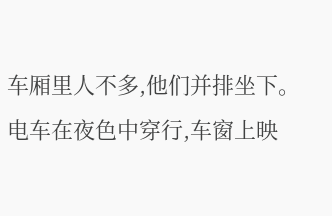车厢里人不多,他们并排坐下。
电车在夜色中穿行,车窗上映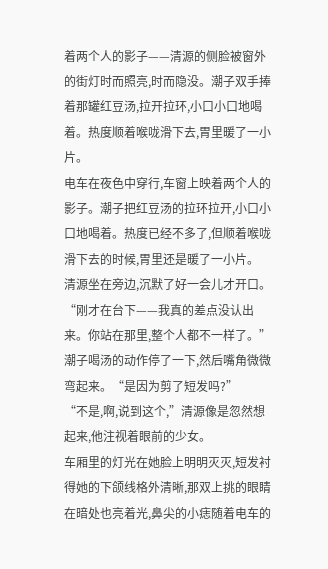着两个人的影子——清源的侧脸被窗外的街灯时而照亮,时而隐没。潮子双手捧着那罐红豆汤,拉开拉环,小口小口地喝着。热度顺着喉咙滑下去,胃里暖了一小片。
电车在夜色中穿行,车窗上映着两个人的影子。潮子把红豆汤的拉环拉开,小口小口地喝着。热度已经不多了,但顺着喉咙滑下去的时候,胃里还是暖了一小片。
清源坐在旁边,沉默了好一会儿才开口。“刚才在台下——我真的差点没认出来。你站在那里,整个人都不一样了。”
潮子喝汤的动作停了一下,然后嘴角微微弯起来。“是因为剪了短发吗?”
“不是,啊,说到这个,”清源像是忽然想起来,他注视着眼前的少女。
车厢里的灯光在她脸上明明灭灭,短发衬得她的下颌线格外清晰,那双上挑的眼睛在暗处也亮着光,鼻尖的小痣随着电车的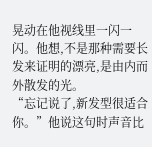晃动在他视线里一闪一闪。他想,不是那种需要长发来证明的漂亮,是由内而外散发的光。
“忘记说了,新发型很适合你。”他说这句时声音比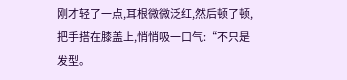刚才轻了一点,耳根微微泛红,然后顿了顿,把手搭在膝盖上,悄悄吸一口气:“不只是发型。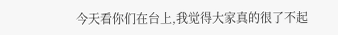今天看你们在台上,我觉得大家真的很了不起